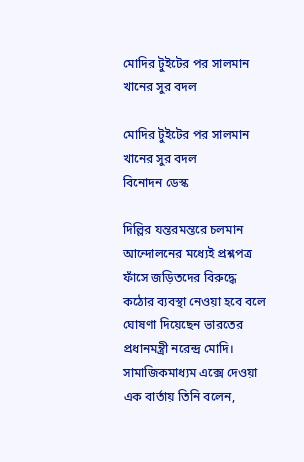মোদির টুইটের পর সালমান খানের সুর বদল

মোদির টুইটের পর সালমান খানের সুর বদল
বিনোদন ডেস্ক

দিল্লির যন্তরমন্তরে চলমান আন্দোলনের মধ্যেই প্রশ্নপত্র ফাঁসে জড়িতদের বিরুদ্ধে কঠোর ব্যবস্থা নেওয়া হবে বলে ঘোষণা দিয়েছেন ভারতের প্রধানমন্ত্রী নরেন্দ্র মোদি। সামাজিকমাধ্যম এক্সে দেওয়া এক বার্তায় তিনি বলেন,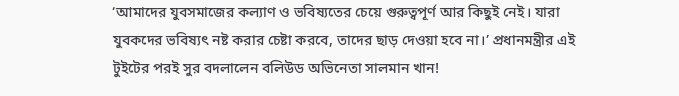‘আমাদের যুবসমাজের কল্যাণ ও ভবিষ্যতের চেয়ে গুরুত্বপূর্ণ আর কিছুই নেই। যারা যুবকদের ভবিষ্যৎ নষ্ট করার চেষ্টা করবে, তাদের ছাড় দেওয়া হবে না।’ প্রধানমন্ত্রীর এই টুইটের পরই সুর বদলালেন বলিউড অভিনেতা সালমান খান!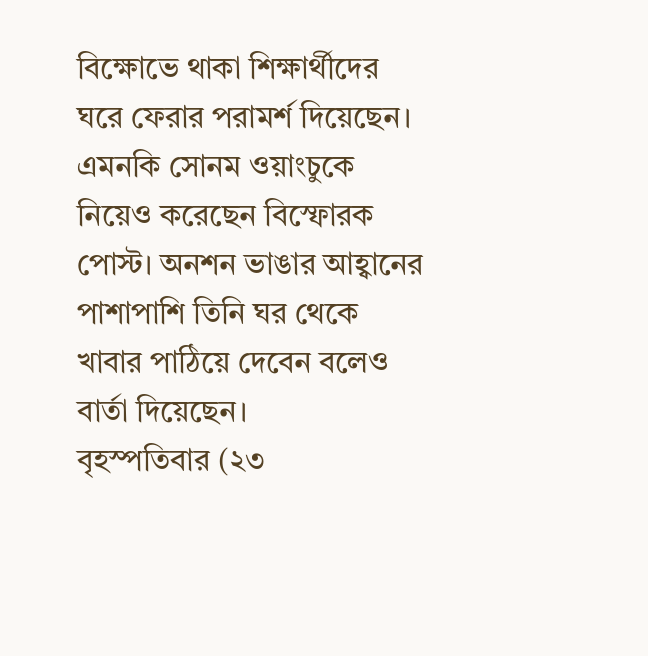বিক্ষোভে থাকা শিক্ষার্থীদের ঘরে ফেরার পরামর্শ দিয়েছেন। এমনকি সোনম ওয়াংচুকে নিয়েও করেছেন বিস্ফোরক পোস্ট। অনশন ভাঙার আহ্বানের পাশাপাশি তিনি ঘর থেকে খাবার পাঠিয়ে দেবেন বলেও বার্তা দিয়েছেন।
বৃহস্পতিবার (২৩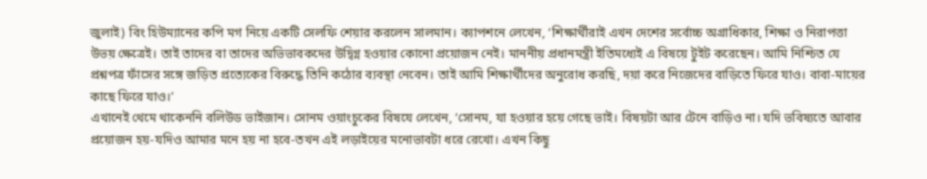জুলাই) বিং হিউম্যানের কপি মগ নিয়ে একটি সেলফি শেয়ার করলেন সালমান। ক্যাপশনে লেখেন, ‘শিক্ষার্থীরাই এখন দেশের সর্বোচ্চ অগ্রাধিকার, শিক্ষা ও নিরাপত্তা উভয় ক্ষেত্রেই। তাই তাদের বা তাদের অভিভাবকদের উদ্বিগ্ন হওয়ার কোনো প্রয়োজন নেই। মাননীয় প্রধানমন্ত্রী ইতিমধ্যেই এ বিষয়ে টুইট করেছেন। আমি নিশ্চিত যে প্রশ্নপত্র ফাঁসের সঙ্গে জড়িত প্রত্যেকের বিরুদ্ধে তিনি কঠোর ব্যবস্থা নেবেন। তাই আমি শিক্ষার্থীদের অনুরোধ করছি, দয়া করে নিজেদের বাড়িতে ফিরে যাও। বাবা-মায়ের কাছে ফিরে যাও।’
এখানেই থেমে থাকেননি বলিউড ভাইজান। সোনম ওয়াংচুকের বিষযে লেখেন, ‘সোনম, যা হওয়ার হয়ে গেছে ভাই। বিষয়টা আর টেনে বাড়িও না। যদি ভবিষ্যতে আবার প্রয়োজন হয়-যদিও আমার মনে হয় না হবে-তখন এই লড়াইয়ের মনোভাবটা ধরে রেখো। এখন কিছু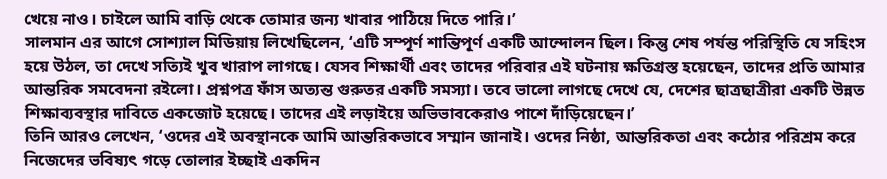খেয়ে নাও। চাইলে আমি বাড়ি থেকে তোমার জন্য খাবার পাঠিয়ে দিতে পারি।’
সালমান এর আগে সোশ্যাল মিডিয়ায় লিখেছিলেন, ‘এটি সম্পূর্ণ শান্তিপূর্ণ একটি আন্দোলন ছিল। কিন্তু শেষ পর্যন্ত পরিস্থিতি যে সহিংস হয়ে উঠল, তা দেখে সত্যিই খুব খারাপ লাগছে। যেসব শিক্ষার্থী এবং তাদের পরিবার এই ঘটনায় ক্ষতিগ্রস্ত হয়েছেন, তাদের প্রতি আমার আন্তরিক সমবেদনা রইলো। প্রশ্নপত্র ফাঁস অত্যন্ত গুরুতর একটি সমস্যা। তবে ভালো লাগছে দেখে যে, দেশের ছাত্রছাত্রীরা একটি উন্নত শিক্ষাব্যবস্থার দাবিতে একজোট হয়েছে। তাদের এই লড়াইয়ে অভিভাবকেরাও পাশে দাঁড়িয়েছেন।’
তিনি আরও লেখেন, ‘ওদের এই অবস্থানকে আমি আন্তরিকভাবে সম্মান জানাই। ওদের নিষ্ঠা, আন্তরিকতা এবং কঠোর পরিশ্রম করে নিজেদের ভবিষ্যৎ গড়ে তোলার ইচ্ছাই একদিন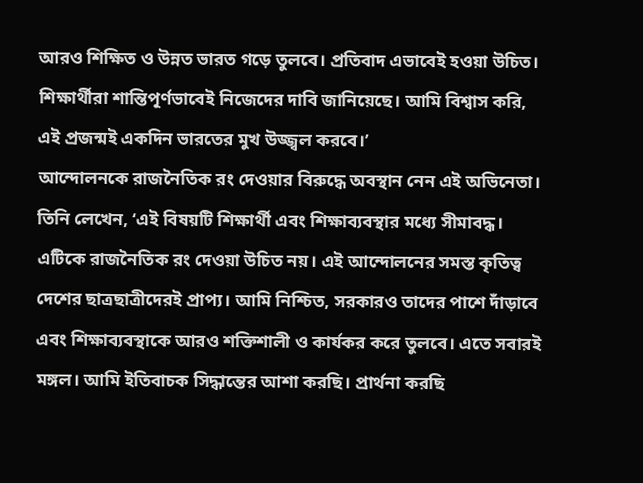আরও শিক্ষিত ও উন্নত ভারত গড়ে তুলবে। প্রতিবাদ এভাবেই হওয়া উচিত। শিক্ষার্থীরা শান্তিপূর্ণভাবেই নিজেদের দাবি জানিয়েছে। আমি বিশ্বাস করি, এই প্রজন্মই একদিন ভারতের মুখ উজ্জ্বল করবে।’
আন্দোলনকে রাজনৈতিক রং দেওয়ার বিরুদ্ধে অবস্থান নেন এই অভিনেতা। তিনি লেখেন, ‘এই বিষয়টি শিক্ষার্থী এবং শিক্ষাব্যবস্থার মধ্যে সীমাবদ্ধ। এটিকে রাজনৈতিক রং দেওয়া উচিত নয়। এই আন্দোলনের সমস্ত কৃতিত্ব দেশের ছাত্রছাত্রীদেরই প্রাপ্য। আমি নিশ্চিত, সরকারও তাদের পাশে দাঁড়াবে এবং শিক্ষাব্যবস্থাকে আরও শক্তিশালী ও কার্যকর করে তুলবে। এতে সবারই মঙ্গল। আমি ইতিবাচক সিদ্ধান্তের আশা করছি। প্রার্থনা করছি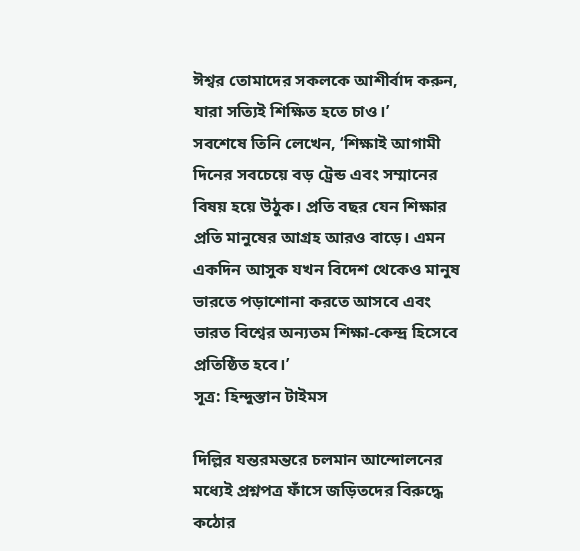ঈশ্বর তোমাদের সকলকে আশীর্বাদ করুন, যারা সত্যিই শিক্ষিত হতে চাও।’
সবশেষে তিনি লেখেন, ‘শিক্ষাই আগামী দিনের সবচেয়ে বড় ট্রেন্ড এবং সম্মানের বিষয় হয়ে উঠুক। প্রতি বছর যেন শিক্ষার প্রতি মানুষের আগ্রহ আরও বাড়ে। এমন একদিন আসুক যখন বিদেশ থেকেও মানুষ ভারতে পড়াশোনা করতে আসবে এবং ভারত বিশ্বের অন্যতম শিক্ষা-কেন্দ্র হিসেবে প্রতিষ্ঠিত হবে।’
সূত্র: হিন্দুস্তান টাইমস

দিল্লির যন্তরমন্তরে চলমান আন্দোলনের মধ্যেই প্রশ্নপত্র ফাঁসে জড়িতদের বিরুদ্ধে কঠোর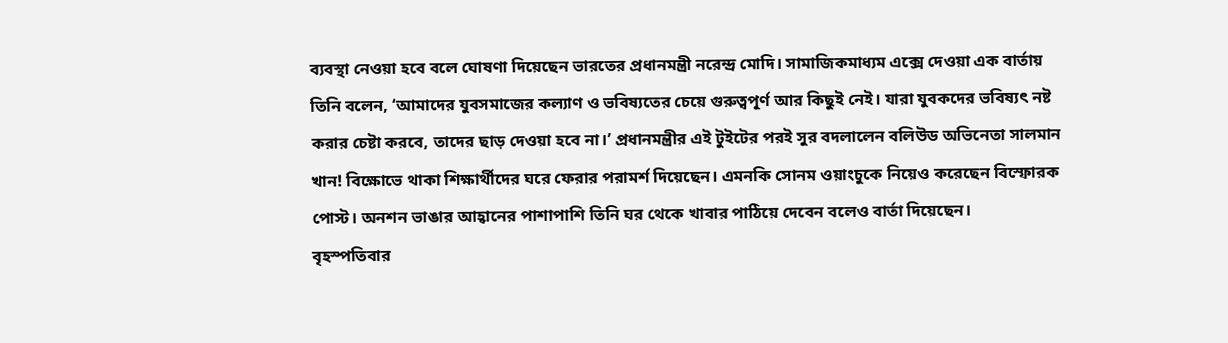ব্যবস্থা নেওয়া হবে বলে ঘোষণা দিয়েছেন ভারতের প্রধানমন্ত্রী নরেন্দ্র মোদি। সামাজিকমাধ্যম এক্সে দেওয়া এক বার্তায় তিনি বলেন, ‘আমাদের যুবসমাজের কল্যাণ ও ভবিষ্যতের চেয়ে গুরুত্বপূর্ণ আর কিছুই নেই। যারা যুবকদের ভবিষ্যৎ নষ্ট করার চেষ্টা করবে, তাদের ছাড় দেওয়া হবে না।’ প্রধানমন্ত্রীর এই টুইটের পরই সুর বদলালেন বলিউড অভিনেতা সালমান খান! বিক্ষোভে থাকা শিক্ষার্থীদের ঘরে ফেরার পরামর্শ দিয়েছেন। এমনকি সোনম ওয়াংচুকে নিয়েও করেছেন বিস্ফোরক পোস্ট। অনশন ভাঙার আহ্বানের পাশাপাশি তিনি ঘর থেকে খাবার পাঠিয়ে দেবেন বলেও বার্তা দিয়েছেন।
বৃহস্পতিবার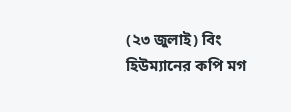(২৩ জুলাই) বিং হিউম্যানের কপি মগ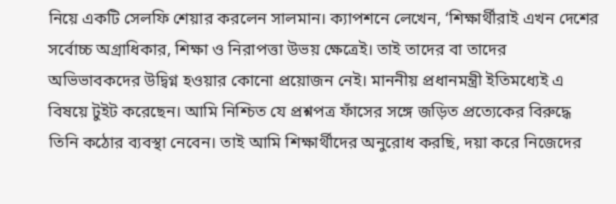নিয়ে একটি সেলফি শেয়ার করলেন সালমান। ক্যাপশনে লেখেন, ‘শিক্ষার্থীরাই এখন দেশের সর্বোচ্চ অগ্রাধিকার, শিক্ষা ও নিরাপত্তা উভয় ক্ষেত্রেই। তাই তাদের বা তাদের অভিভাবকদের উদ্বিগ্ন হওয়ার কোনো প্রয়োজন নেই। মাননীয় প্রধানমন্ত্রী ইতিমধ্যেই এ বিষয়ে টুইট করেছেন। আমি নিশ্চিত যে প্রশ্নপত্র ফাঁসের সঙ্গে জড়িত প্রত্যেকের বিরুদ্ধে তিনি কঠোর ব্যবস্থা নেবেন। তাই আমি শিক্ষার্থীদের অনুরোধ করছি, দয়া করে নিজেদের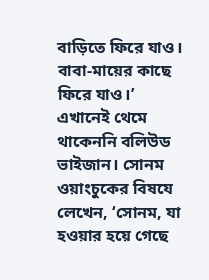বাড়িতে ফিরে যাও। বাবা-মায়ের কাছে ফিরে যাও।’
এখানেই থেমে থাকেননি বলিউড ভাইজান। সোনম ওয়াংচুকের বিষযে লেখেন, ‘সোনম, যা হওয়ার হয়ে গেছে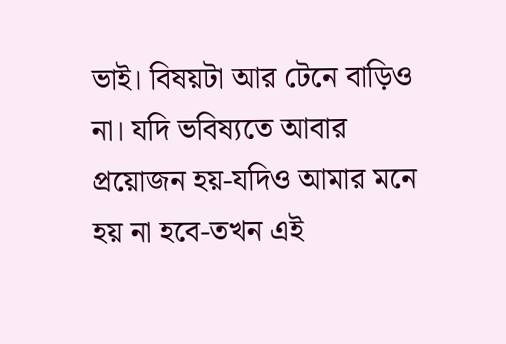ভাই। বিষয়টা আর টেনে বাড়িও না। যদি ভবিষ্যতে আবার প্রয়োজন হয়-যদিও আমার মনে হয় না হবে-তখন এই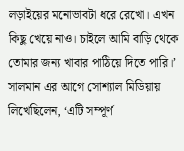লড়াইয়ের মনোভাবটা ধরে রেখো। এখন কিছু খেয়ে নাও। চাইলে আমি বাড়ি থেকে তোমার জন্য খাবার পাঠিয়ে দিতে পারি।’
সালমান এর আগে সোশ্যাল মিডিয়ায় লিখেছিলেন, ‘এটি সম্পূর্ণ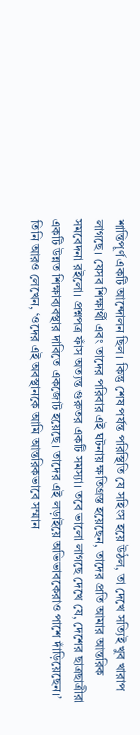শান্তিপূর্ণ একটি আন্দোলন ছিল। কিন্তু শেষ পর্যন্ত পরিস্থিতি যে সহিংস হয়ে উঠল, তা দেখে সত্যিই খুব খারাপ লাগছে। যেসব শিক্ষার্থী এবং তাদের পরিবার এই ঘটনায় ক্ষতিগ্রস্ত হয়েছেন, তাদের প্রতি আমার আন্তরিক সমবেদনা রইলো। প্রশ্নপত্র ফাঁস অত্যন্ত গুরুতর একটি সমস্যা। তবে ভালো লাগছে দেখে যে, দেশের ছাত্রছাত্রীরা একটি উন্নত শিক্ষাব্যবস্থার দাবিতে একজোট হয়েছে। তাদের এই লড়াইয়ে অভিভাবকেরাও পাশে দাঁড়িয়েছেন।’
তিনি আরও লেখেন, ‘ওদের এই অবস্থানকে আমি আন্তরিকভাবে সম্মান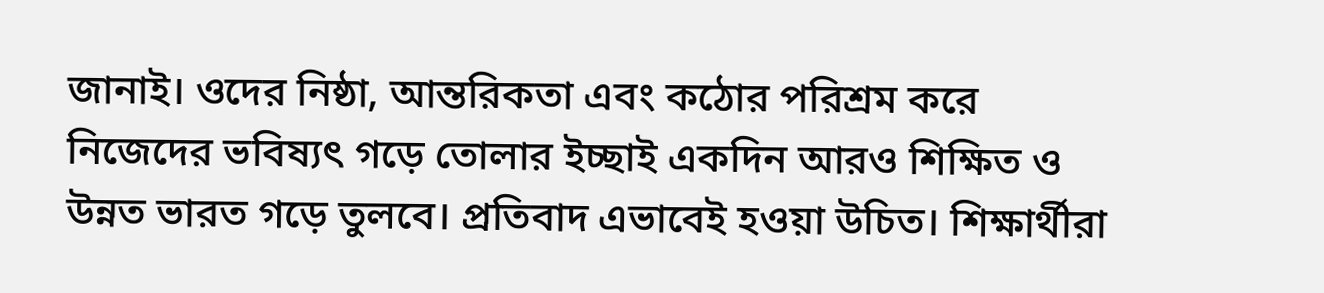জানাই। ওদের নিষ্ঠা, আন্তরিকতা এবং কঠোর পরিশ্রম করে নিজেদের ভবিষ্যৎ গড়ে তোলার ইচ্ছাই একদিন আরও শিক্ষিত ও উন্নত ভারত গড়ে তুলবে। প্রতিবাদ এভাবেই হওয়া উচিত। শিক্ষার্থীরা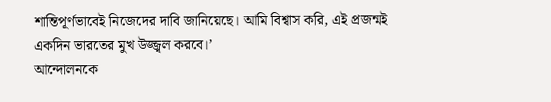শান্তিপূর্ণভাবেই নিজেদের দাবি জানিয়েছে। আমি বিশ্বাস করি, এই প্রজন্মই একদিন ভারতের মুখ উজ্জ্বল করবে।’
আন্দোলনকে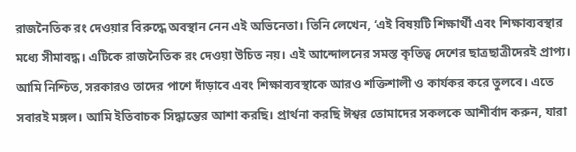রাজনৈতিক রং দেওয়ার বিরুদ্ধে অবস্থান নেন এই অভিনেতা। তিনি লেখেন, ‘এই বিষয়টি শিক্ষার্থী এবং শিক্ষাব্যবস্থার মধ্যে সীমাবদ্ধ। এটিকে রাজনৈতিক রং দেওয়া উচিত নয়। এই আন্দোলনের সমস্ত কৃতিত্ব দেশের ছাত্রছাত্রীদেরই প্রাপ্য। আমি নিশ্চিত, সরকারও তাদের পাশে দাঁড়াবে এবং শিক্ষাব্যবস্থাকে আরও শক্তিশালী ও কার্যকর করে তুলবে। এতে সবারই মঙ্গল। আমি ইতিবাচক সিদ্ধান্তের আশা করছি। প্রার্থনা করছি ঈশ্বর তোমাদের সকলকে আশীর্বাদ করুন, যারা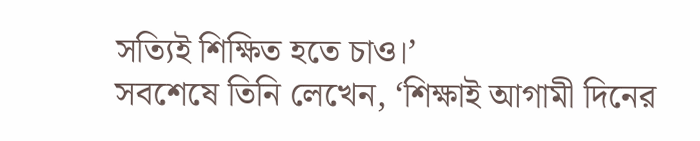সত্যিই শিক্ষিত হতে চাও।’
সবশেষে তিনি লেখেন, ‘শিক্ষাই আগামী দিনের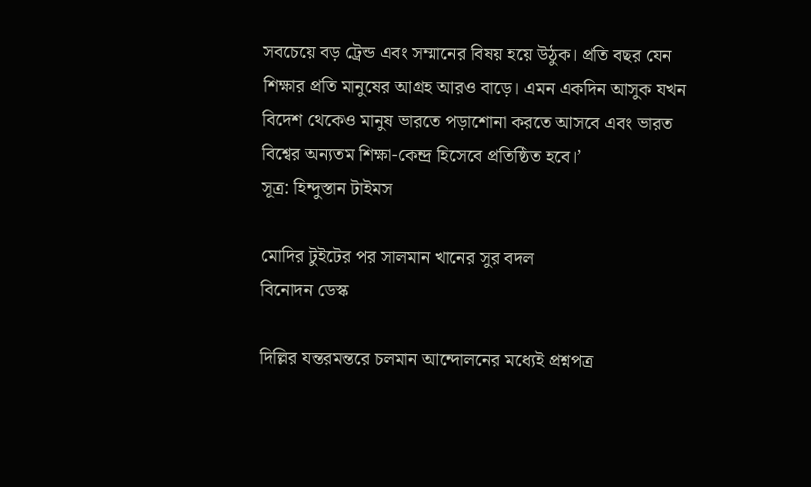সবচেয়ে বড় ট্রেন্ড এবং সম্মানের বিষয় হয়ে উঠুক। প্রতি বছর যেন শিক্ষার প্রতি মানুষের আগ্রহ আরও বাড়ে। এমন একদিন আসুক যখন বিদেশ থেকেও মানুষ ভারতে পড়াশোনা করতে আসবে এবং ভারত বিশ্বের অন্যতম শিক্ষা-কেন্দ্র হিসেবে প্রতিষ্ঠিত হবে।’
সূত্র: হিন্দুস্তান টাইমস

মোদির টুইটের পর সালমান খানের সুর বদল
বিনোদন ডেস্ক

দিল্লির যন্তরমন্তরে চলমান আন্দোলনের মধ্যেই প্রশ্নপত্র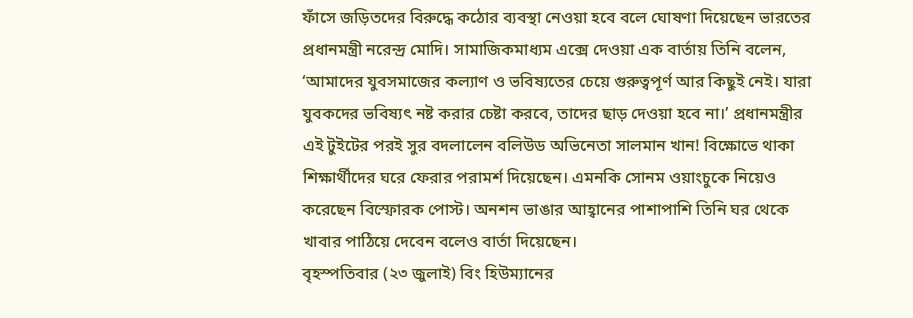ফাঁসে জড়িতদের বিরুদ্ধে কঠোর ব্যবস্থা নেওয়া হবে বলে ঘোষণা দিয়েছেন ভারতের প্রধানমন্ত্রী নরেন্দ্র মোদি। সামাজিকমাধ্যম এক্সে দেওয়া এক বার্তায় তিনি বলেন, ‘আমাদের যুবসমাজের কল্যাণ ও ভবিষ্যতের চেয়ে গুরুত্বপূর্ণ আর কিছুই নেই। যারা যুবকদের ভবিষ্যৎ নষ্ট করার চেষ্টা করবে, তাদের ছাড় দেওয়া হবে না।’ প্রধানমন্ত্রীর এই টুইটের পরই সুর বদলালেন বলিউড অভিনেতা সালমান খান! বিক্ষোভে থাকা শিক্ষার্থীদের ঘরে ফেরার পরামর্শ দিয়েছেন। এমনকি সোনম ওয়াংচুকে নিয়েও করেছেন বিস্ফোরক পোস্ট। অনশন ভাঙার আহ্বানের পাশাপাশি তিনি ঘর থেকে খাবার পাঠিয়ে দেবেন বলেও বার্তা দিয়েছেন।
বৃহস্পতিবার (২৩ জুলাই) বিং হিউম্যানের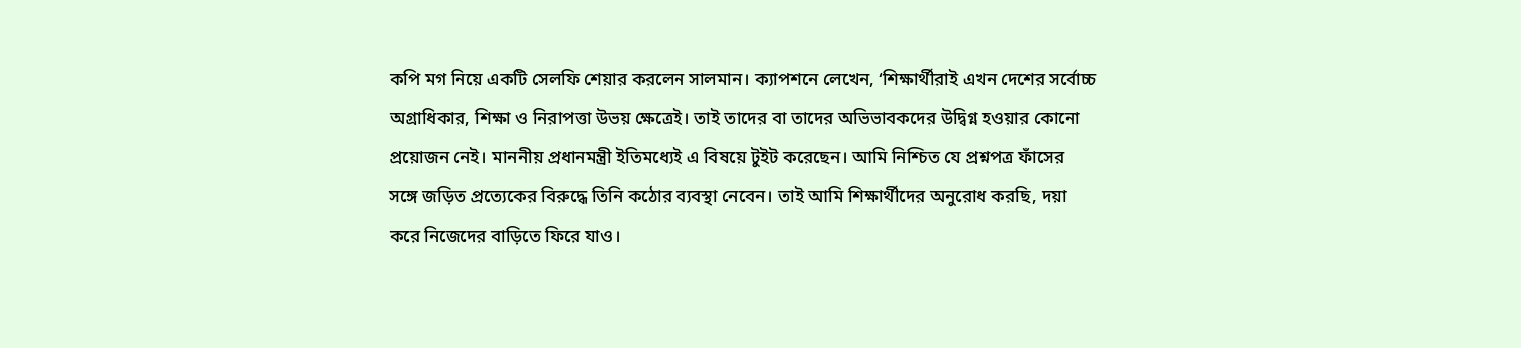কপি মগ নিয়ে একটি সেলফি শেয়ার করলেন সালমান। ক্যাপশনে লেখেন, ‘শিক্ষার্থীরাই এখন দেশের সর্বোচ্চ অগ্রাধিকার, শিক্ষা ও নিরাপত্তা উভয় ক্ষেত্রেই। তাই তাদের বা তাদের অভিভাবকদের উদ্বিগ্ন হওয়ার কোনো প্রয়োজন নেই। মাননীয় প্রধানমন্ত্রী ইতিমধ্যেই এ বিষয়ে টুইট করেছেন। আমি নিশ্চিত যে প্রশ্নপত্র ফাঁসের সঙ্গে জড়িত প্রত্যেকের বিরুদ্ধে তিনি কঠোর ব্যবস্থা নেবেন। তাই আমি শিক্ষার্থীদের অনুরোধ করছি, দয়া করে নিজেদের বাড়িতে ফিরে যাও।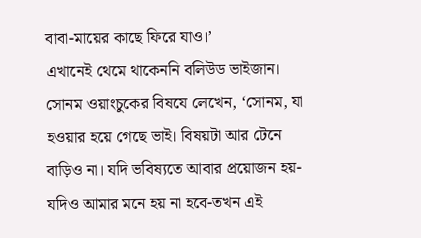বাবা-মায়ের কাছে ফিরে যাও।’
এখানেই থেমে থাকেননি বলিউড ভাইজান। সোনম ওয়াংচুকের বিষযে লেখেন, ‘সোনম, যা হওয়ার হয়ে গেছে ভাই। বিষয়টা আর টেনে বাড়িও না। যদি ভবিষ্যতে আবার প্রয়োজন হয়-যদিও আমার মনে হয় না হবে-তখন এই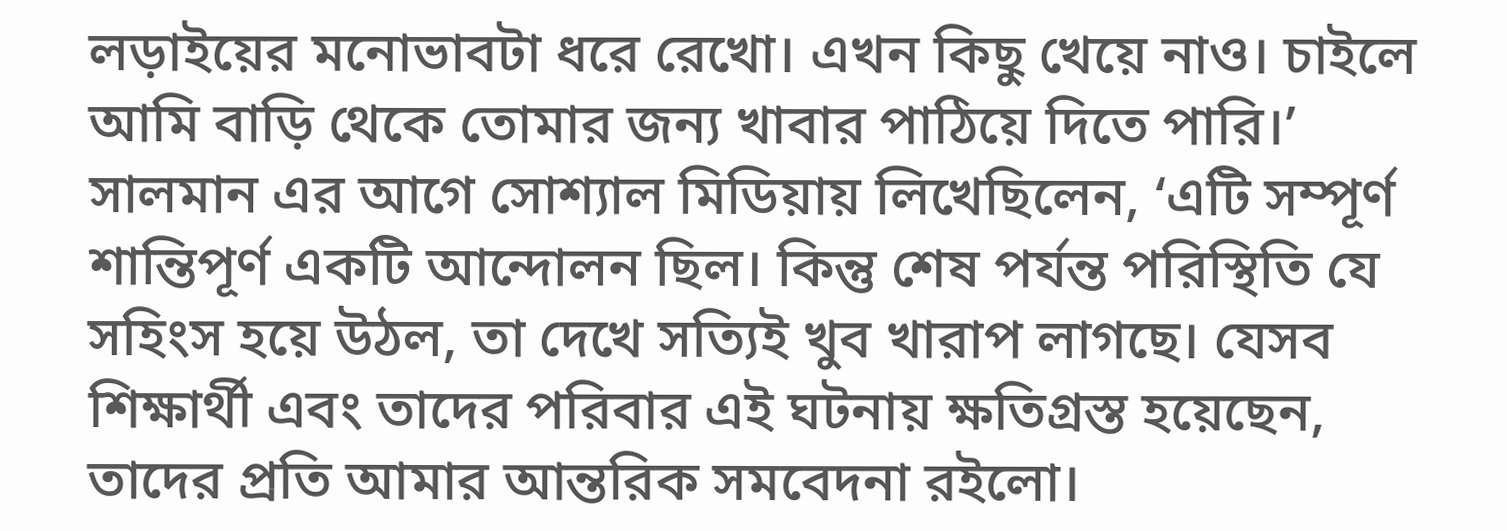লড়াইয়ের মনোভাবটা ধরে রেখো। এখন কিছু খেয়ে নাও। চাইলে আমি বাড়ি থেকে তোমার জন্য খাবার পাঠিয়ে দিতে পারি।’
সালমান এর আগে সোশ্যাল মিডিয়ায় লিখেছিলেন, ‘এটি সম্পূর্ণ শান্তিপূর্ণ একটি আন্দোলন ছিল। কিন্তু শেষ পর্যন্ত পরিস্থিতি যে সহিংস হয়ে উঠল, তা দেখে সত্যিই খুব খারাপ লাগছে। যেসব শিক্ষার্থী এবং তাদের পরিবার এই ঘটনায় ক্ষতিগ্রস্ত হয়েছেন, তাদের প্রতি আমার আন্তরিক সমবেদনা রইলো।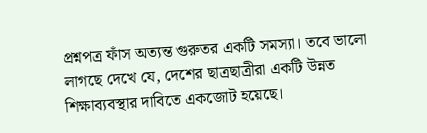প্রশ্নপত্র ফাঁস অত্যন্ত গুরুতর একটি সমস্যা। তবে ভালো লাগছে দেখে যে, দেশের ছাত্রছাত্রীরা একটি উন্নত শিক্ষাব্যবস্থার দাবিতে একজোট হয়েছে।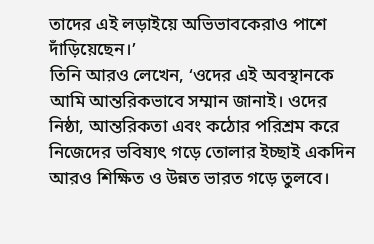তাদের এই লড়াইয়ে অভিভাবকেরাও পাশে দাঁড়িয়েছেন।’
তিনি আরও লেখেন, ‘ওদের এই অবস্থানকে আমি আন্তরিকভাবে সম্মান জানাই। ওদের নিষ্ঠা, আন্তরিকতা এবং কঠোর পরিশ্রম করে নিজেদের ভবিষ্যৎ গড়ে তোলার ইচ্ছাই একদিন আরও শিক্ষিত ও উন্নত ভারত গড়ে তুলবে।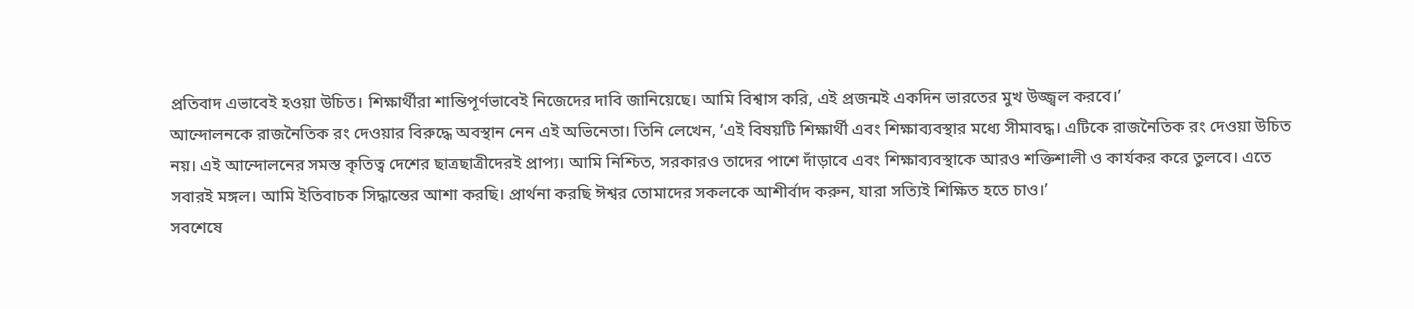প্রতিবাদ এভাবেই হওয়া উচিত। শিক্ষার্থীরা শান্তিপূর্ণভাবেই নিজেদের দাবি জানিয়েছে। আমি বিশ্বাস করি, এই প্রজন্মই একদিন ভারতের মুখ উজ্জ্বল করবে।’
আন্দোলনকে রাজনৈতিক রং দেওয়ার বিরুদ্ধে অবস্থান নেন এই অভিনেতা। তিনি লেখেন, ‘এই বিষয়টি শিক্ষার্থী এবং শিক্ষাব্যবস্থার মধ্যে সীমাবদ্ধ। এটিকে রাজনৈতিক রং দেওয়া উচিত নয়। এই আন্দোলনের সমস্ত কৃতিত্ব দেশের ছাত্রছাত্রীদেরই প্রাপ্য। আমি নিশ্চিত, সরকারও তাদের পাশে দাঁড়াবে এবং শিক্ষাব্যবস্থাকে আরও শক্তিশালী ও কার্যকর করে তুলবে। এতে সবারই মঙ্গল। আমি ইতিবাচক সিদ্ধান্তের আশা করছি। প্রার্থনা করছি ঈশ্বর তোমাদের সকলকে আশীর্বাদ করুন, যারা সত্যিই শিক্ষিত হতে চাও।’
সবশেষে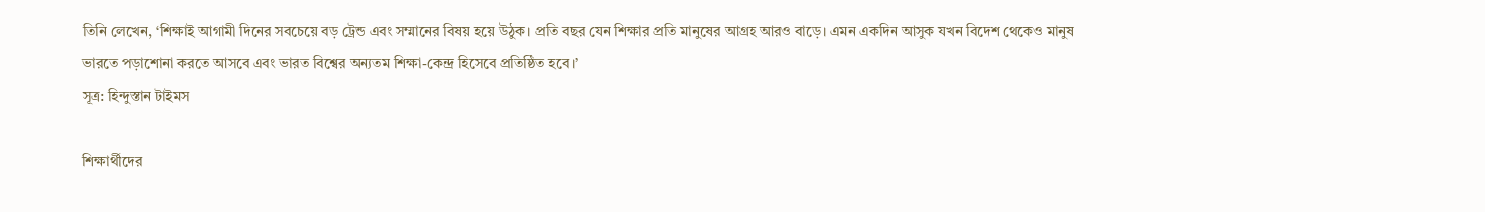তিনি লেখেন, ‘শিক্ষাই আগামী দিনের সবচেয়ে বড় ট্রেন্ড এবং সম্মানের বিষয় হয়ে উঠুক। প্রতি বছর যেন শিক্ষার প্রতি মানুষের আগ্রহ আরও বাড়ে। এমন একদিন আসুক যখন বিদেশ থেকেও মানুষ ভারতে পড়াশোনা করতে আসবে এবং ভারত বিশ্বের অন্যতম শিক্ষা-কেন্দ্র হিসেবে প্রতিষ্ঠিত হবে।’
সূত্র: হিন্দুস্তান টাইমস

শিক্ষার্থীদের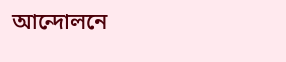আন্দোলনে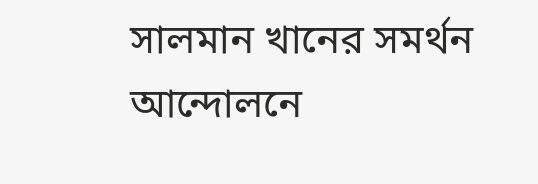সালমান খানের সমর্থন
আন্দোলনে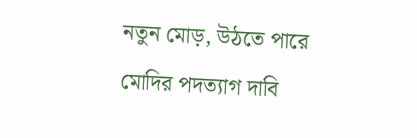নতুন মোড়, উঠতে পারে মোদির পদত্যাগ দাবি